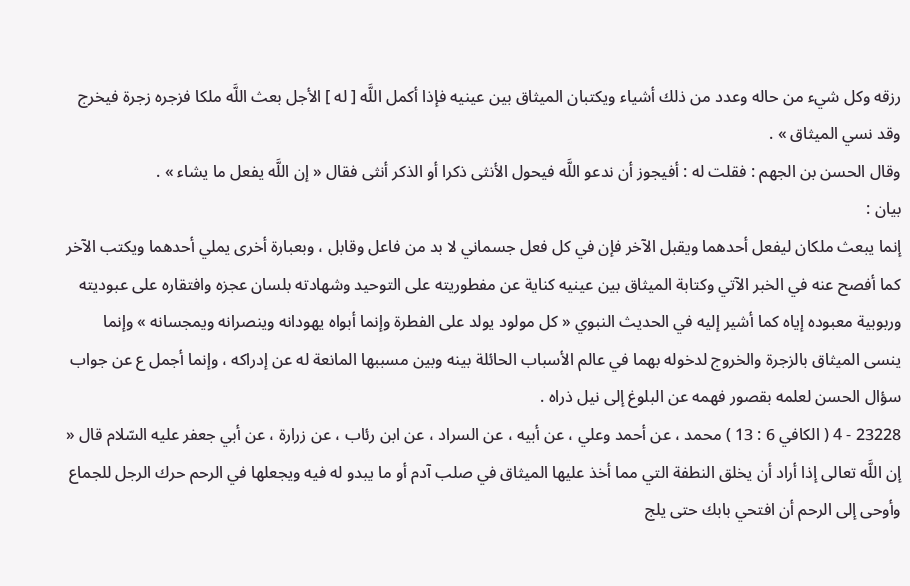رزقه وكل شيء من حاله وعدد من ذلك أشياء ويكتبان الميثاق بين عينيه فإذا أكمل اللَّه [ له ] الأجل بعث اللَّه ملكا فزجره زجرة فيخرج وقد نسي الميثاق » .
وقال الحسن بن الجهم : فقلت له : أفيجوز أن ندعو اللَّه فيحول الأنثى ذكرا أو الذكر أنثى فقال « إن اللَّه يفعل ما يشاء » .
بيان :
إنما يبعث ملكان ليفعل أحدهما ويقبل الآخر فإن في كل فعل جسماني لا بد من فاعل وقابل ، وبعبارة أخرى يملي أحدهما ويكتب الآخر كما أفصح عنه في الخبر الآتي وكتابة الميثاق بين عينيه كناية عن مفطوريته على التوحيد وشهادته بلسان عجزه وافتقاره على عبوديته وربوبية معبوده إياه كما أشير إليه في الحديث النبوي « كل مولود يولد على الفطرة وإنما أبواه يهودانه وينصرانه ويمجسانه » وإنما ينسى الميثاق بالزجرة والخروج لدخوله بهما في عالم الأسباب الحائلة بينه وبين مسببها المانعة له عن إدراكه ، وإنما أجمل ع عن جواب سؤال الحسن لعلمه بقصور فهمه عن البلوغ إلى نيل ذراه .
23228 - 4 ( الكافي 6 : 13 ) محمد ، عن أحمد وعلي ، عن أبيه ، عن السراد ، عن ابن رئاب ، عن زرارة ، عن أبي جعفر عليه السّلام قال « إن اللَّه تعالى إذا أراد أن يخلق النطفة التي مما أخذ عليها الميثاق في صلب آدم أو ما يبدو له فيه ويجعلها في الرحم حرك الرجل للجماع وأوحى إلى الرحم أن افتحي بابك حتى يلج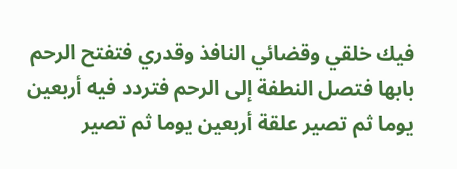فيك خلقي وقضائي النافذ وقدري فتفتح الرحم بابها فتصل النطفة إلى الرحم فتردد فيه أربعين يوما ثم تصير علقة أربعين يوما ثم تصير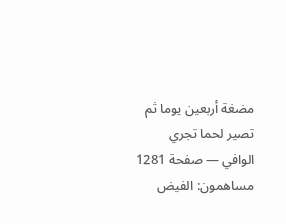مضغة أربعين يوما ثم تصير لحما تجري
الوافي — صفحة 1281
مساهمون: الفيض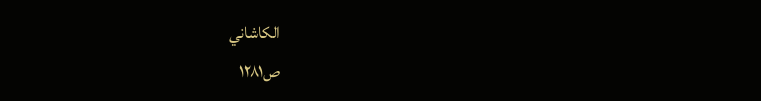الكاشاني
ص١٢٨١